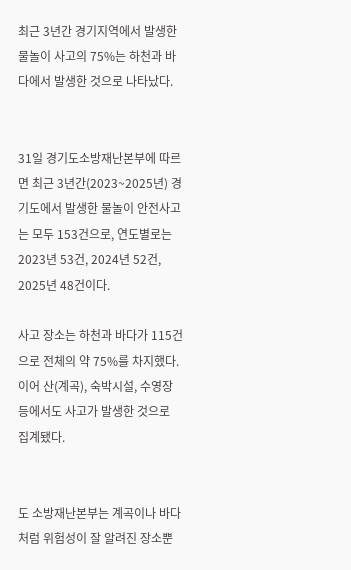최근 3년간 경기지역에서 발생한 물놀이 사고의 75%는 하천과 바다에서 발생한 것으로 나타났다.


31일 경기도소방재난본부에 따르면 최근 3년간(2023~2025년) 경기도에서 발생한 물놀이 안전사고는 모두 153건으로, 연도별로는 2023년 53건, 2024년 52건, 2025년 48건이다.

사고 장소는 하천과 바다가 115건으로 전체의 약 75%를 차지했다. 이어 산(계곡), 숙박시설, 수영장 등에서도 사고가 발생한 것으로 집계됐다.


도 소방재난본부는 계곡이나 바다처럼 위험성이 잘 알려진 장소뿐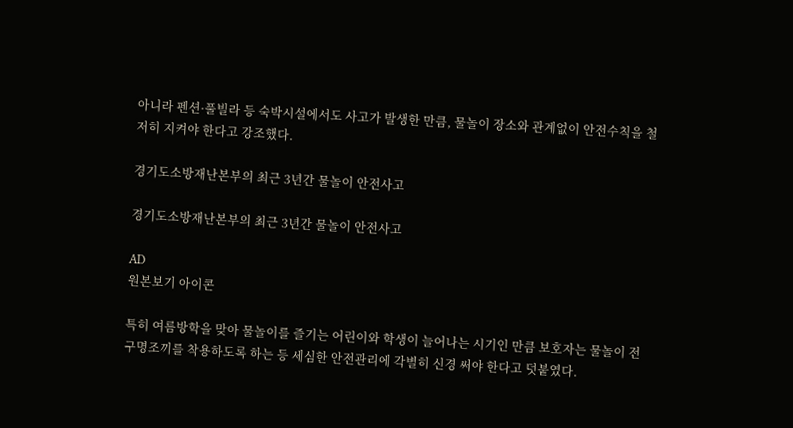아니라 펜션·풀빌라 등 숙박시설에서도 사고가 발생한 만큼, 물놀이 장소와 관계없이 안전수칙을 철저히 지켜야 한다고 강조했다.

경기도소방재난본부의 최근 3년간 물놀이 안전사고

경기도소방재난본부의 최근 3년간 물놀이 안전사고

AD
원본보기 아이콘

특히 여름방학을 맞아 물놀이를 즐기는 어린이와 학생이 늘어나는 시기인 만큼 보호자는 물놀이 전 구명조끼를 착용하도록 하는 등 세심한 안전관리에 각별히 신경 써야 한다고 덧붙였다.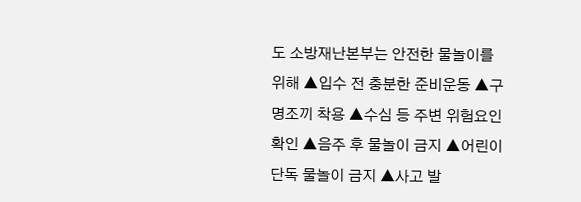도 소방재난본부는 안전한 물놀이를 위해 ▲입수 전 충분한 준비운동 ▲구명조끼 착용 ▲수심 등 주변 위험요인 확인 ▲음주 후 물놀이 금지 ▲어린이 단독 물놀이 금지 ▲사고 발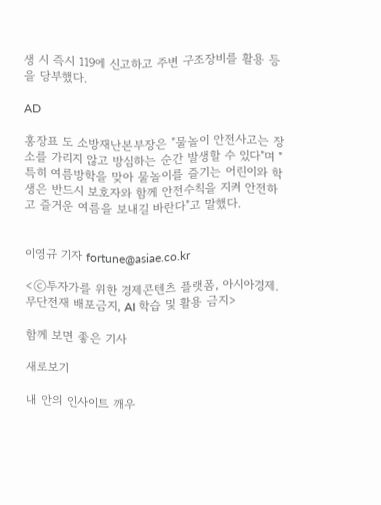생 시 즉시 119에 신고하고 주변 구조장비를 활용 등을 당부했다.

AD

홍장표 도 소방재난본부장은 "물놀이 안전사고는 장소를 가리지 않고 방심하는 순간 발생할 수 있다"며 "특히 여름방학을 맞아 물놀이를 즐기는 어린이와 학생은 반드시 보호자와 함께 안전수칙을 지켜 안전하고 즐거운 여름을 보내길 바란다"고 말했다.


이영규 기자 fortune@asiae.co.kr

<ⓒ투자가를 위한 경제콘텐츠 플랫폼, 아시아경제. 무단전재 배포금지, AI 학습 및 활용 금지>

함께 보면 좋은 기사

새로보기

내 안의 인사이트 깨우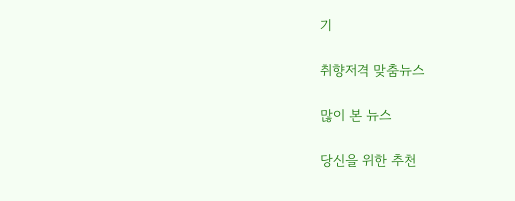기

취향저격 맞춤뉴스

많이 본 뉴스

당신을 위한 추천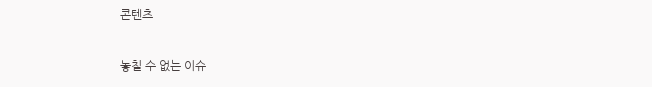콘텐츠

놓칠 수 없는 이슈